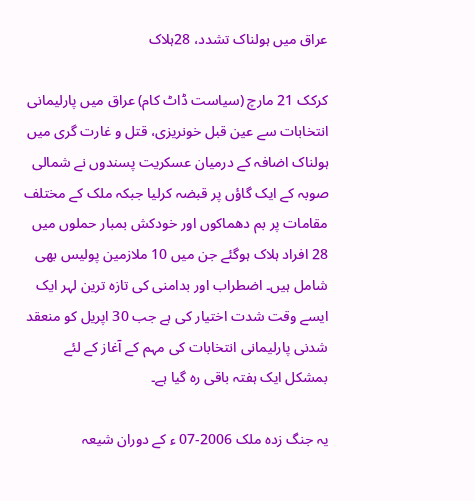عراق میں ہولناک تشدد، 28ہلاک

کرکک 21 مارچ (سیاست ڈاٹ کام) عراق میں پارلیمانی انتخابات سے عین قبل خونریزی، قتل و غارت گری میں ہولناک اضافہ کے درمیان عسکریت پسندوں نے شمالی صوبہ کے ایک گاؤں پر قبضہ کرلیا جبکہ ملک کے مختلف مقامات پر بم دھماکوں اور خودکش بمبار حملوں میں 28 افراد ہلاک ہوگئے جن میں 10 ملازمین پولیس بھی شامل ہیں۔ اضطراب اور بدامنی کی تازہ ترین لہر ایک ایسے وقت شدت اختیار کی ہے جب 30 اپریل کو منعقد شدنی پارلیمانی انتخابات کی مہم کے آغاز کے لئے بمشکل ایک ہفتہ باقی رہ گیا ہے۔

یہ جنگ زدہ ملک 2006-07 ء کے دوران شیعہ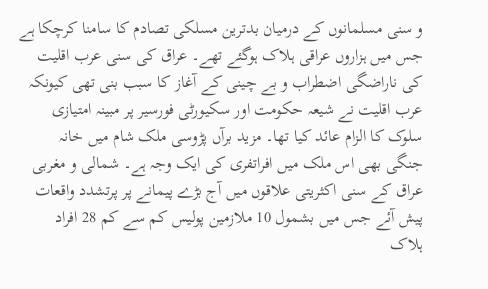و سنی مسلمانوں کے درمیان بدترین مسلکی تصادم کا سامنا کرچکا ہے جس میں ہزاروں عراقی ہلاک ہوگئے تھے۔ عراق کی سنی عرب اقلیت کی ناراضگی اضطراب و بے چینی کے آغاز کا سبب بنی تھی کیونکہ عرب اقلیت نے شیعہ حکومت اور سکیورٹی فورسیر پر مبینہ امتیازی سلوک کا الزام عائد کیا تھا۔ مزید برآں پڑوسی ملک شام میں خانہ جنگی بھی اس ملک میں افراتفری کی ایک وجہ ہے۔ شمالی و مغربی عراق کے سنی اکثریتی علاقوں میں آج بڑے پیمانے پر پرتشدد واقعات پیش آئے جس میں بشمول 10 ملازمین پولیس کم سے کم 28 افراد ہلاک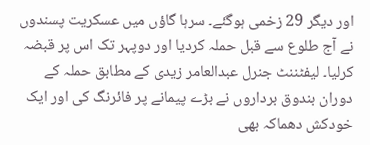اور دیگر 29 زخمی ہوگئے۔ سرہا گاؤں میں عسکریت پسندوں نے آج طلوع سے قبل حملہ کردیا اور دوپہر تک اس پر قبضہ کرلیا۔ لیفٹننٹ جنرل عبدالعامر زیدی کے مطابق حملہ کے دوران بندوق برداروں نے بڑے پیمانے پر فائرنگ کی اور ایک خودکش دھماکہ بھی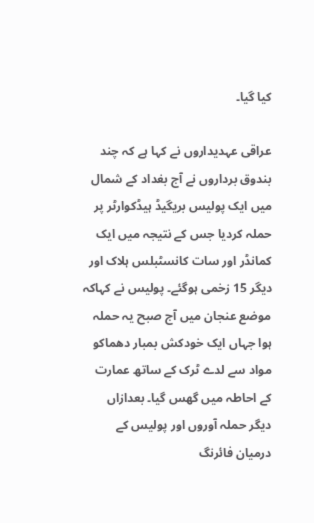کیا گیا۔

عراقی عہدیداروں نے کہا ہے کہ چند بندوق برداروں نے آج بغداد کے شمال میں ایک پولیس بریگیڈ ہیڈکوارٹر پر حملہ کردیا جس کے نتیجہ میں ایک کمانڈر اور سات کانسٹبلس ہلاک اور دیگر 15 زخمی ہوگئے۔ پولیس نے کہاکہ موضع عنجان میں آج صبح یہ حملہ ہوا جہاں ایک خودکش بمبار دھماکو مواد سے لدے ٹرک کے ساتھ عمارت کے احاطہ میں گھس گیا۔ بعدازاں دیگر حملہ آوروں اور پولیس کے درمیان فائرنگ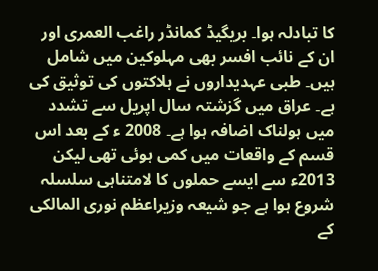کا تبادلہ ہوا۔ بریگیڈ کمانڈر راغب العمری اور ان کے نائب افسر بھی مہلوکین میں شامل ہیں۔ طبی عہدیداروں نے ہلاکتوں کی توثیق کی ہے۔ عراق میں گزشتہ سال اپریل سے تشدد میں ہولناک اضافہ ہوا ہے۔ 2008 ء کے بعد اس قسم کے واقعات میں کمی ہوئی تھی لیکن 2013ء سے ایسے حملوں کا لامتناہی سلسلہ شروع ہوا ہے جو شیعہ وزیراعظم نوری المالکی کے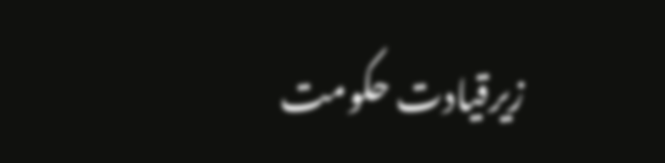زیرقیادت حکومت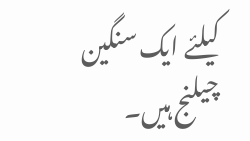کیلئے ایک سنگین چیلنج ہیں۔